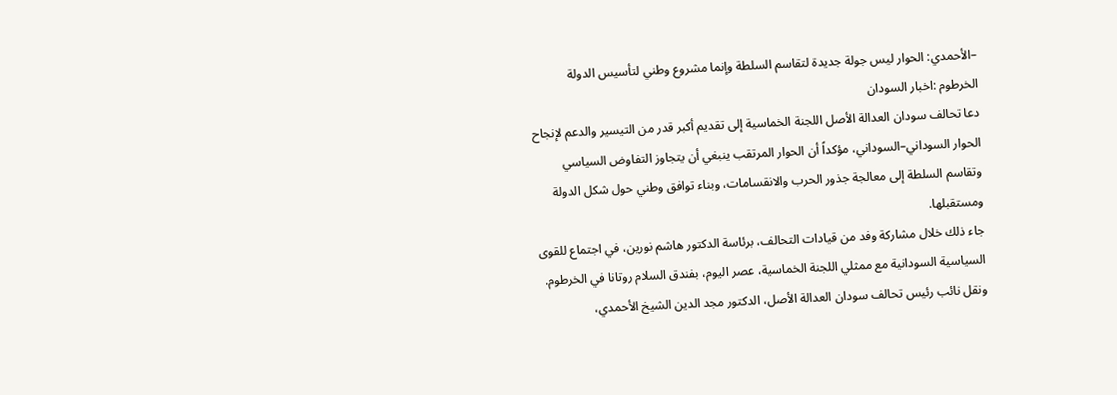–الأحمدي: الحوار ليس جولة جديدة لتقاسم السلطة وإنما مشروع وطني لتأسيس الدولة
الخرطوم :اخبار السودان
دعا تحالف سودان العدالة الأصل اللجنة الخماسية إلى تقديم أكبر قدر من التيسير والدعم لإنجاح الحوار السوداني–السوداني، مؤكداً أن الحوار المرتقب ينبغي أن يتجاوز التفاوض السياسي وتقاسم السلطة إلى معالجة جذور الحرب والانقسامات، وبناء توافق وطني حول شكل الدولة ومستقبلها.
جاء ذلك خلال مشاركة وفد من قيادات التحالف، برئاسة الدكتور هاشم نورين، في اجتماع للقوى السياسية السودانية مع ممثلي اللجنة الخماسية، عصر اليوم، بفندق السلام روتانا في الخرطوم.
ونقل نائب رئيس تحالف سودان العدالة الأصل، الدكتور مجد الدين الشيخ الأحمدي،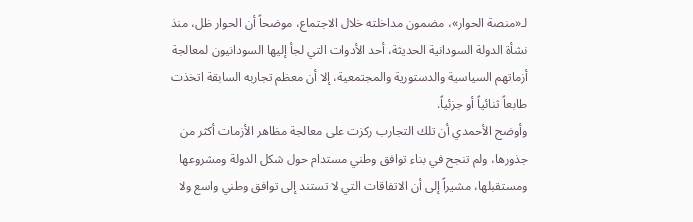لـ«منصة الحوار»، مضمون مداخلته خلال الاجتماع، موضحاً أن الحوار ظل، منذ نشأة الدولة السودانية الحديثة، أحد الأدوات التي لجأ إليها السودانيون لمعالجة أزماتهم السياسية والدستورية والمجتمعية، إلا أن معظم تجاربه السابقة اتخذت طابعاً ثنائياً أو جزئياً.
وأوضح الأحمدي أن تلك التجارب ركزت على معالجة مظاهر الأزمات أكثر من جذورها، ولم تنجح في بناء توافق وطني مستدام حول شكل الدولة ومشروعها ومستقبلها، مشيراً إلى أن الاتفاقات التي لا تستند إلى توافق وطني واسع ولا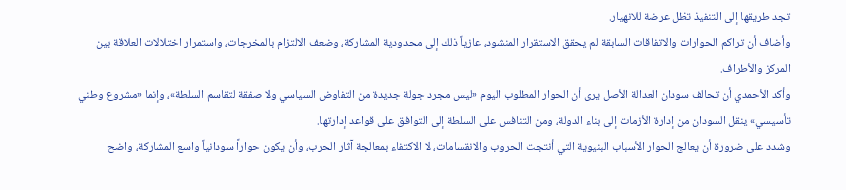تجد طريقها إلى التنفيذ تظل عرضة للانهيار.
وأضاف أن تراكم الحوارات والاتفاقات السابقة لم يحقق الاستقرار المنشود، عازياً ذلك إلى محدودية المشاركة، وضعف الالتزام بالمخرجات، واستمرار اختلالات العلاقة بين المركز والأطراف.
وأكد الأحمدي أن تحالف سودان العدالة الأصل يرى أن الحوار المطلوب اليوم «ليس مجرد جولة جديدة من التفاوض السياسي ولا صفقة لتقاسم السلطة»، وإنما «مشروع وطني تأسيسي» ينقل السودان من إدارة الأزمات إلى بناء الدولة، ومن التنافس على السلطة إلى التوافق على قواعد إدارتها.
وشدد على ضرورة أن يعالج الحوار الأسباب البنيوية التي أنتجت الحروب والانقسامات، لا الاكتفاء بمعالجة آثار الحرب، وأن يكون حواراً سودانياً واسع المشاركة، واضح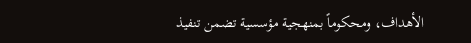الأهداف، ومحكوماً بمنهجية مؤسسية تضمن تنفيذ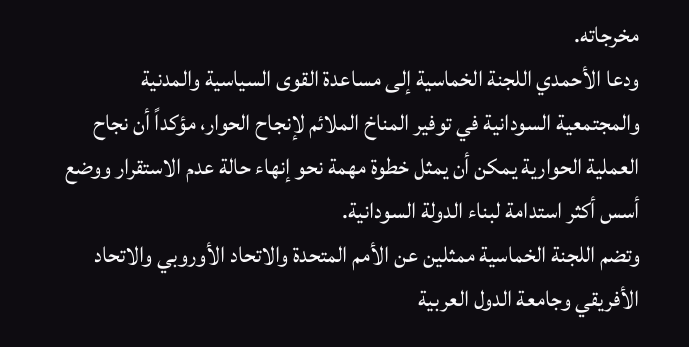مخرجاته.
ودعا الأحمدي اللجنة الخماسية إلى مساعدة القوى السياسية والمدنية والمجتمعية السودانية في توفير المناخ الملائم لإنجاح الحوار، مؤكداً أن نجاح العملية الحوارية يمكن أن يمثل خطوة مهمة نحو إنهاء حالة عدم الاستقرار ووضع أسس أكثر استدامة لبناء الدولة السودانية.
وتضم اللجنة الخماسية ممثلين عن الأمم المتحدة والاتحاد الأوروبي والاتحاد الأفريقي وجامعة الدول العربية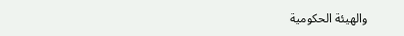والهيئة الحكومية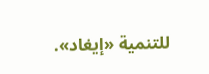للتنمية «إيغاد».